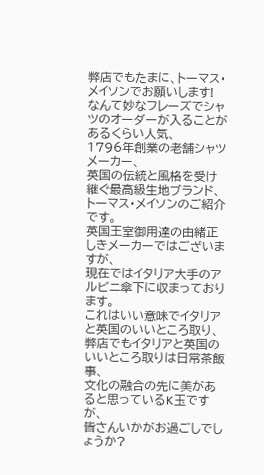弊店でもたまに、トーマス・メイソンでお願いします!
なんて妙なフレーズでシャツのオーダーが入ることがあるくらい人気、
1796年創業の老舗シャツメーカー、
英国の伝統と風格を受け継ぐ最高級生地ブランド、
トーマス・メイソンのご紹介です。
英国王室御用達の由緒正しきメーカーではございますが、
現在ではイタリア大手のアルビニ傘下に収まっております。
これはいい意味でイタリアと英国のいいところ取り、
弊店でもイタリアと英国のいいところ取りは日常茶飯事、
文化の融合の先に美があると思っているK玉ですが、
皆さんいかがお過ごしでしょうか?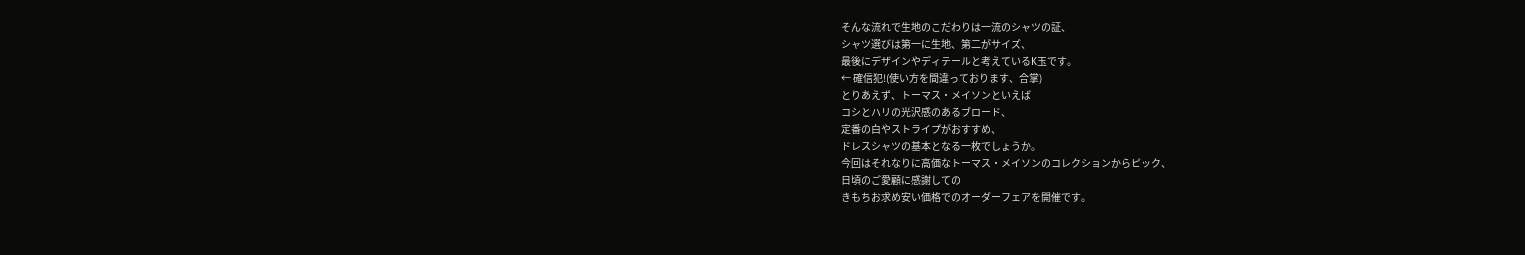そんな流れで生地のこだわりは一流のシャツの証、
シャツ選びは第一に生地、第二がサイズ、
最後にデザインやディテールと考えているK玉です。
← 確信犯!(使い方を間違っております、合掌)
とりあえず、トーマス・メイソンといえば
コシとハリの光沢感のあるブロード、
定番の白やストライプがおすすめ、
ドレスシャツの基本となる一枚でしょうか。
今回はそれなりに高価なトーマス・メイソンのコレクションからピック、
日頃のご愛顧に感謝しての
きもちお求め安い価格でのオーダーフェアを開催です。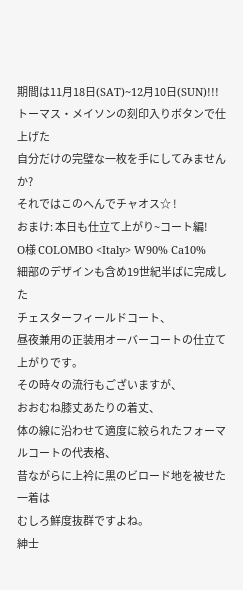期間は11月18日(SAT)~12月10日(SUN)!!!
トーマス・メイソンの刻印入りボタンで仕上げた
自分だけの完璧な一枚を手にしてみませんか?
それではこのへんでチャオス☆ !
おまけ: 本日も仕立て上がり~コート編!
O様 COLOMBO <Italy> W90% Ca10%
細部のデザインも含め19世紀半ばに完成した
チェスターフィールドコート、
昼夜兼用の正装用オーバーコートの仕立て上がりです。
その時々の流行もございますが、
おおむね膝丈あたりの着丈、
体の線に沿わせて適度に絞られたフォーマルコートの代表格、
昔ながらに上衿に黒のビロード地を被せた一着は
むしろ鮮度抜群ですよね。
紳士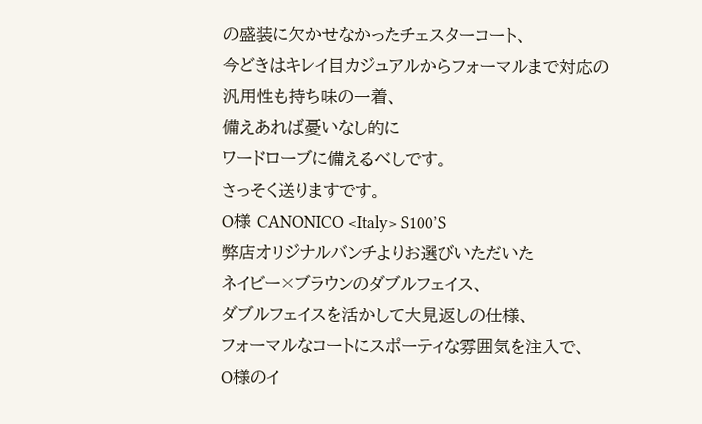の盛装に欠かせなかったチェスターコート、
今どきはキレイ目カジュアルからフォーマルまで対応の
汎用性も持ち味の一着、
備えあれば憂いなし的に
ワードローブに備えるべしです。
さっそく送りますです。
O様 CANONICO <Italy> S100’S
弊店オリジナルバンチよりお選びいただいた
ネイビー×ブラウンのダブルフェイス、
ダブルフェイスを活かして大見返しの仕様、
フォーマルなコートにスポーティな雰囲気を注入で、
O様のイ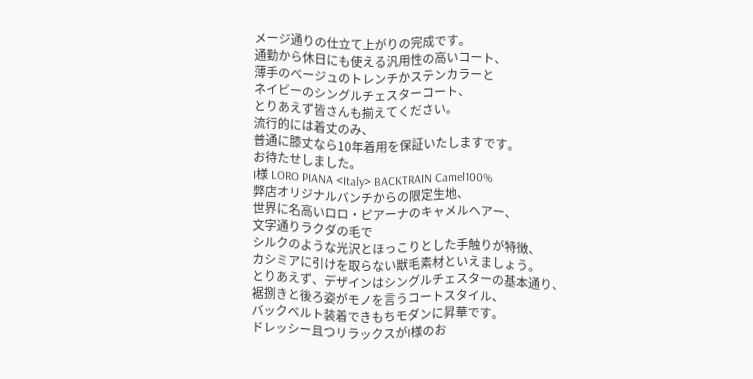メージ通りの仕立て上がりの完成です。
通勤から休日にも使える汎用性の高いコート、
薄手のベージュのトレンチかステンカラーと
ネイビーのシングルチェスターコート、
とりあえず皆さんも揃えてください。
流行的には着丈のみ、
普通に膝丈なら10年着用を保証いたしますです。
お待たせしました。
I様 LORO PIANA <Italy> BACKTRAIN Camel100%
弊店オリジナルバンチからの限定生地、
世界に名高いロロ・ピアーナのキャメルヘアー、
文字通りラクダの毛で
シルクのような光沢とほっこりとした手触りが特徴、
カシミアに引けを取らない獣毛素材といえましょう。
とりあえず、デザインはシングルチェスターの基本通り、
裾捌きと後ろ姿がモノを言うコートスタイル、
バックベルト装着できもちモダンに昇華です。
ドレッシー且つリラックスがI様のお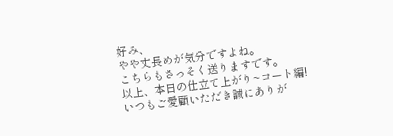好み、
やや丈長めが気分ですよね。
こちらもさっそく送りますです。
以上、本日の仕立て上がり~コート編!
いつもご愛顧いただき誠にありが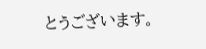とうございます。